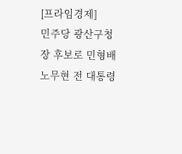[프라임경제]
민주당 광산구청장 후보로 민형배 노무현 전 대통령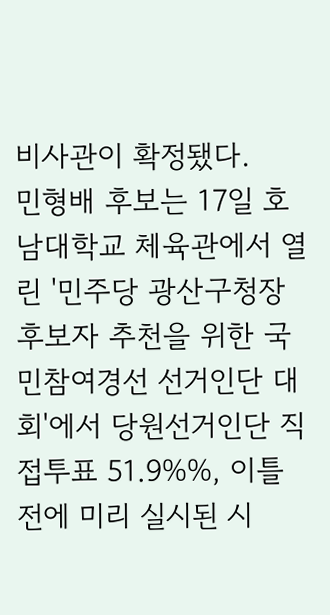비사관이 확정됐다.
민형배 후보는 17일 호남대학교 체육관에서 열린 '민주당 광산구청장 후보자 추천을 위한 국민참여경선 선거인단 대회'에서 당원선거인단 직접투표 51.9%%, 이틀 전에 미리 실시된 시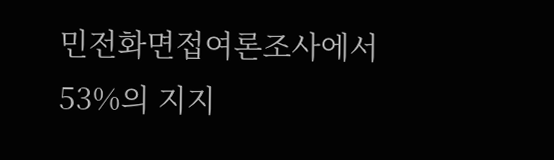민전화면접여론조사에서 53%의 지지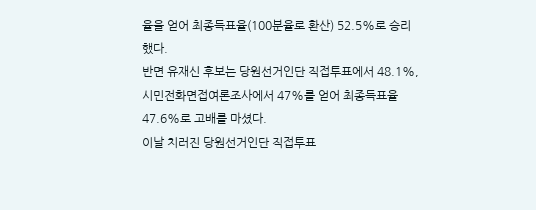율을 얻어 최종득표율(100분율로 환산) 52.5%로 승리했다.
반면 유재신 후보는 당원선거인단 직접투표에서 48.1%, 시민전화면접여론조사에서 47%를 얻어 최종득표율 47.6%로 고배를 마셨다.
이날 치러진 당원선거인단 직접투표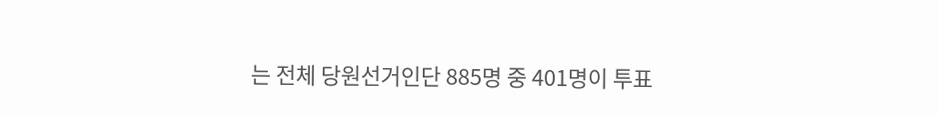는 전체 당원선거인단 885명 중 401명이 투표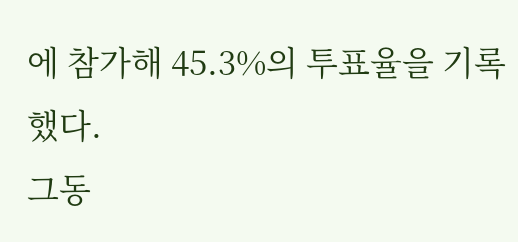에 참가해 45.3%의 투표율을 기록했다.
그동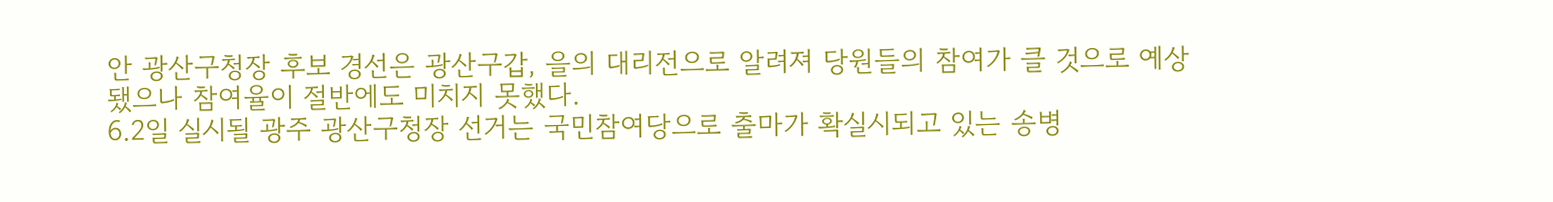안 광산구청장 후보 경선은 광산구갑, 을의 대리전으로 알려져 당원들의 참여가 클 것으로 예상됐으나 참여율이 절반에도 미치지 못했다.
6.2일 실시될 광주 광산구청장 선거는 국민참여당으로 출마가 확실시되고 있는 송병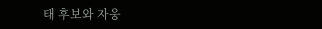태 후보와 자웅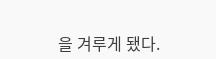을 겨루게 됐다.